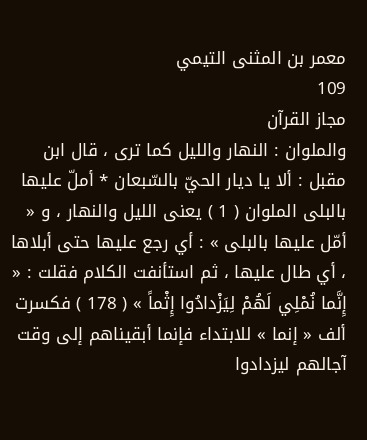معمر بن المثنى التيمي
109
مجاز القرآن
والملوان : النهار والليل كما ترى ، قال ابن مقبل : ألا يا ديار الحيّ بالسّبعان * أملّ عليها بالبلى الملوان ( 1 ) يعنى الليل والنهار ، و « أمّل عليها بالبلى » : أي رجع عليها حتى أبلاها ، أي طال عليها ، ثم استأنفت الكلام فقلت : « إِنَّما نُمْلِي لَهُمْ لِيَزْدادُوا إِثْماً » ( 178 ) فكسرت ألف « إنما » للابتداء فإنما أبقيناهم إلى وقت آجالهم ليزدادوا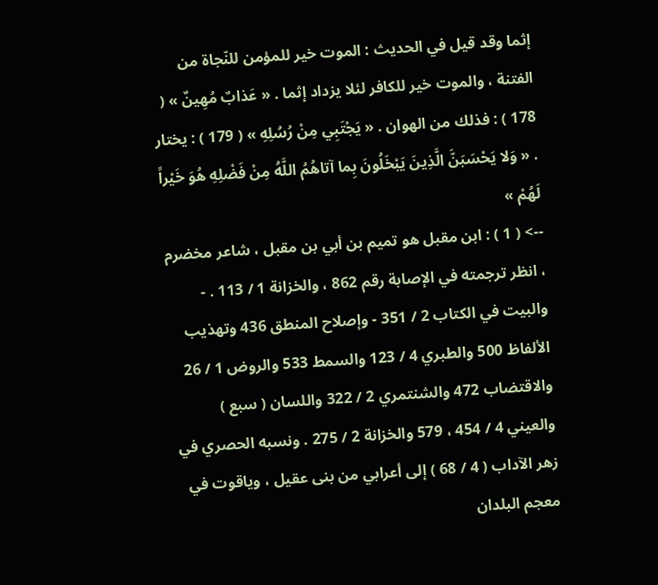إثما وقد قيل في الحديث : الموت خير للمؤمن للنّجاة من الفتنة ، والموت خير للكافر لئلا يزداد إثما . « عَذابٌ مُهِينٌ » ( 178 ) : فذلك من الهوان . « يَجْتَبِي مِنْ رُسُلِهِ » ( 179 ) : يختار . « وَلا يَحْسَبَنَّ الَّذِينَ يَبْخَلُونَ بِما آتاهُمُ اللَّهُ مِنْ فَضْلِهِ هُوَ خَيْراً لَهُمْ »
--> ( 1 ) : ابن مقبل هو تميم بن أبي بن مقبل ، شاعر مخضرم ، انظر ترجمته في الإصابة رقم 862 ، والخزانة 1 / 113 . - والبيت في الكتاب 2 / 351 - وإصلاح المنطق 436 وتهذيب الألفاظ 500 والطبري 4 / 123 والسمط 533 والروض 1 / 26 والاقتضاب 472 والشنتمري 2 / 322 واللسان ( سبع ) والعيني 4 / 454 ، 579 والخزانة 2 / 275 . ونسبه الحصري في زهر الآداب ( 4 / 68 ) إلى أعرابي من بنى عقيل ، وياقوت في معجم البلدان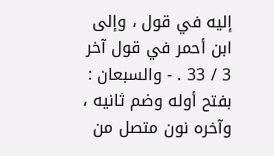إليه في قول ، وإلى ابن أحمر في قول آخر 3 / 33 . - والسبعان : بفتح أوله وضم ثانيه ، وآخره نون متصل من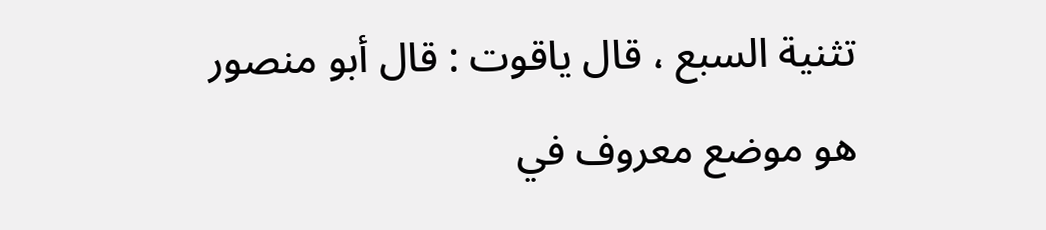تثنية السبع ، قال ياقوت : قال أبو منصور هو موضع معروف في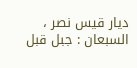ديار قيس نصر ، السبعان : جبل قبل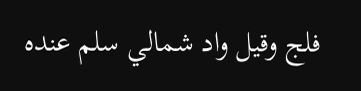فلج وقيل واد شمالي سلم عنده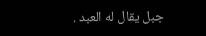جبل يقال له العبد .